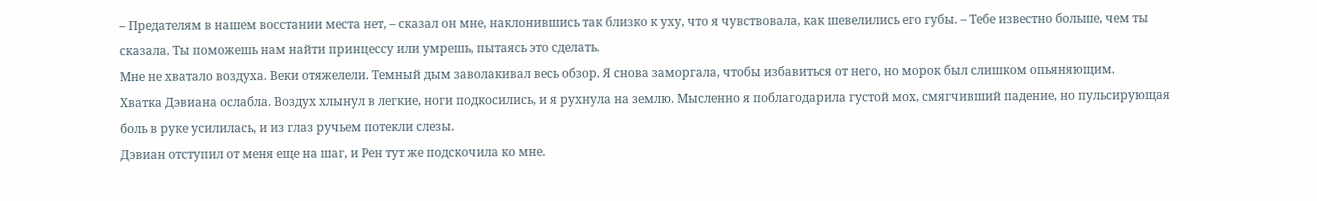– Предателям в нашем восстании места нет, – сказал он мне, наклонившись так близко к уху, что я чувствовала, как шевелились его губы. – Тебе известно больше, чем ты сказала. Ты поможешь нам найти принцессу или умрешь, пытаясь это сделать.
Мне не хватало воздуха. Веки отяжелели. Темный дым заволакивал весь обзор. Я снова заморгала, чтобы избавиться от него, но морок был слишком опьяняющим.
Хватка Дэвиана ослабла. Воздух хлынул в легкие, ноги подкосились, и я рухнула на землю. Мысленно я поблагодарила густой мох, смягчивший падение, но пульсирующая боль в руке усилилась, и из глаз ручьем потекли слезы.
Дэвиан отступил от меня еще на шаг, и Рен тут же подскочила ко мне.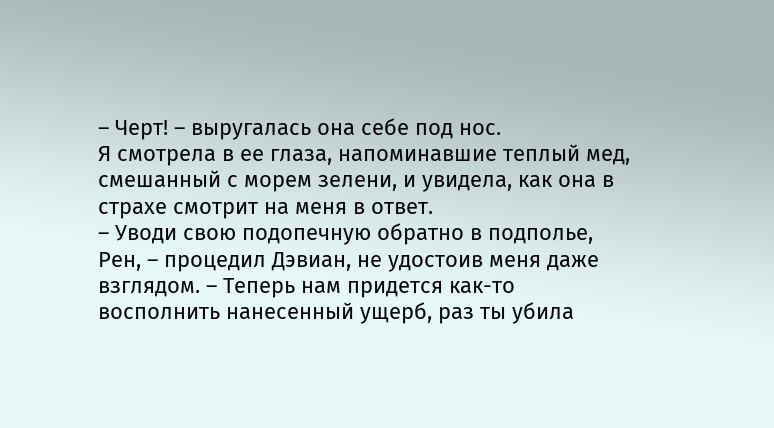– Черт! – выругалась она себе под нос.
Я смотрела в ее глаза, напоминавшие теплый мед, смешанный с морем зелени, и увидела, как она в страхе смотрит на меня в ответ.
– Уводи свою подопечную обратно в подполье, Рен, – процедил Дэвиан, не удостоив меня даже взглядом. – Теперь нам придется как-то восполнить нанесенный ущерб, раз ты убила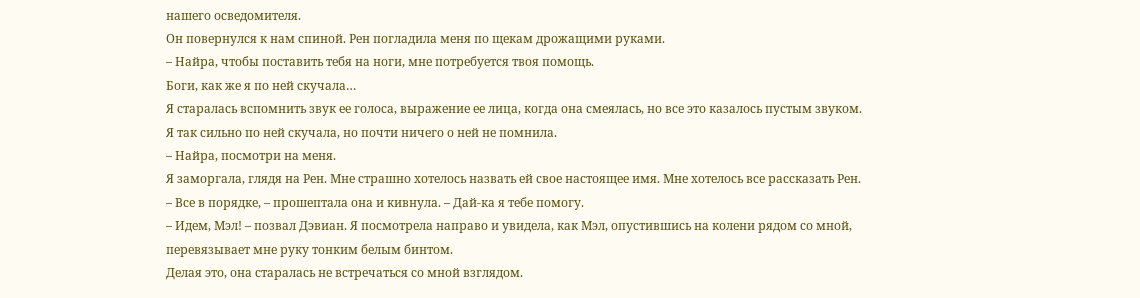нашего осведомителя.
Он повернулся к нам спиной. Рен погладила меня по щекам дрожащими руками.
– Найра, чтобы поставить тебя на ноги, мне потребуется твоя помощь.
Боги, как же я по ней скучала…
Я старалась вспомнить звук ее голоса, выражение ее лица, когда она смеялась, но все это казалось пустым звуком.
Я так сильно по ней скучала, но почти ничего о ней не помнила.
– Найра, посмотри на меня.
Я заморгала, глядя на Рен. Мне страшно хотелось назвать ей свое настоящее имя. Мне хотелось все рассказать Рен.
– Все в порядке, – прошептала она и кивнула. – Дай-ка я тебе помогу.
– Идем, Мэл! – позвал Дэвиан. Я посмотрела направо и увидела, как Мэл, опустившись на колени рядом со мной, перевязывает мне руку тонким белым бинтом.
Делая это, она старалась не встречаться со мной взглядом.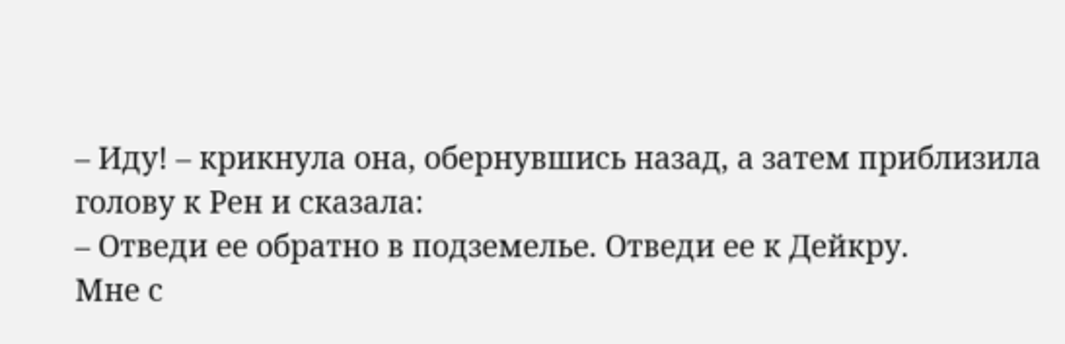– Иду! – крикнула она, обернувшись назад, а затем приблизила голову к Рен и сказала:
– Отведи ее обратно в подземелье. Отведи ее к Дейкру.
Мне с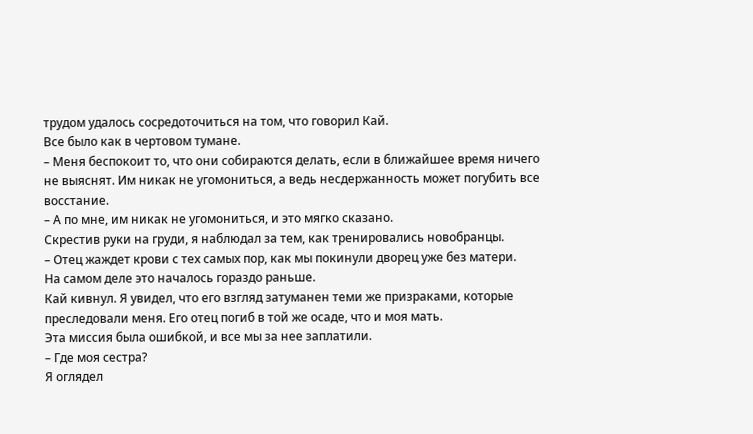трудом удалось сосредоточиться на том, что говорил Кай.
Все было как в чертовом тумане.
– Меня беспокоит то, что они собираются делать, если в ближайшее время ничего не выяснят. Им никак не угомониться, а ведь несдержанность может погубить все восстание.
– А по мне, им никак не угомониться, и это мягко сказано.
Скрестив руки на груди, я наблюдал за тем, как тренировались новобранцы.
– Отец жаждет крови с тех самых пор, как мы покинули дворец уже без матери.
На самом деле это началось гораздо раньше.
Кай кивнул. Я увидел, что его взгляд затуманен теми же призраками, которые преследовали меня. Его отец погиб в той же осаде, что и моя мать.
Эта миссия была ошибкой, и все мы за нее заплатили.
– Где моя сестра?
Я оглядел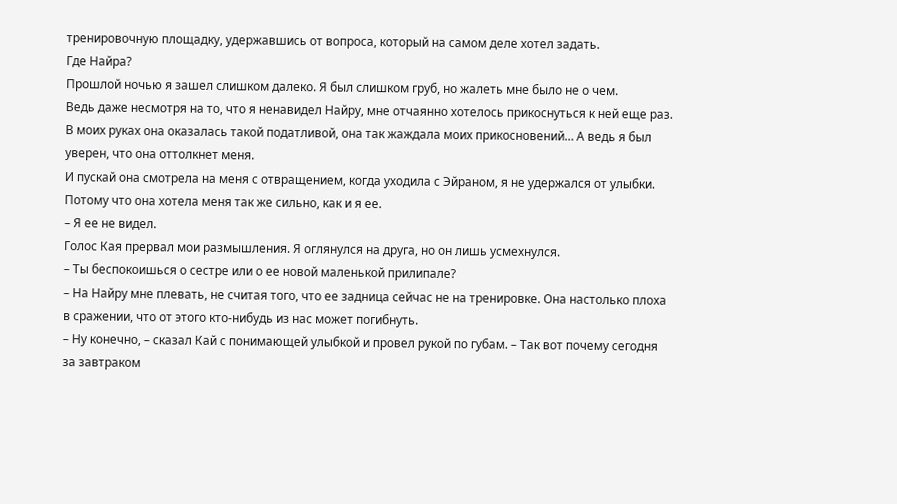тренировочную площадку, удержавшись от вопроса, который на самом деле хотел задать.
Где Найра?
Прошлой ночью я зашел слишком далеко. Я был слишком груб, но жалеть мне было не о чем.
Ведь даже несмотря на то, что я ненавидел Найру, мне отчаянно хотелось прикоснуться к ней еще раз.
В моих руках она оказалась такой податливой, она так жаждала моих прикосновений… А ведь я был уверен, что она оттолкнет меня.
И пускай она смотрела на меня с отвращением, когда уходила с Эйраном, я не удержался от улыбки.
Потому что она хотела меня так же сильно, как и я ее.
– Я ее не видел.
Голос Кая прервал мои размышления. Я оглянулся на друга, но он лишь усмехнулся.
– Ты беспокоишься о сестре или о ее новой маленькой прилипале?
– На Найру мне плевать, не считая того, что ее задница сейчас не на тренировке. Она настолько плоха в сражении, что от этого кто-нибудь из нас может погибнуть.
– Ну конечно, – сказал Кай с понимающей улыбкой и провел рукой по губам. – Так вот почему сегодня за завтраком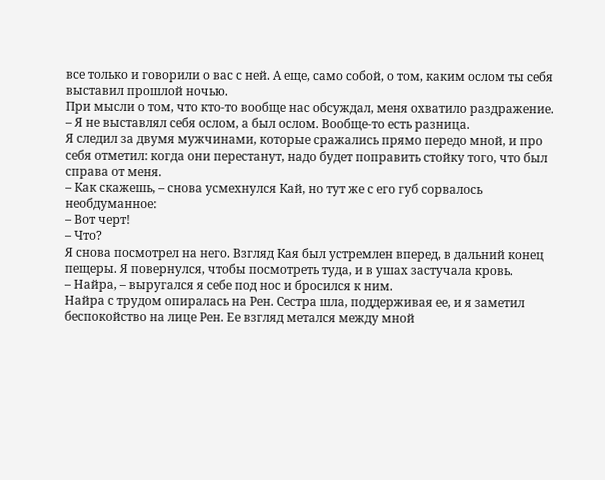все только и говорили о вас с ней. А еще, само собой, о том, каким ослом ты себя выставил прошлой ночью.
При мысли о том, что кто-то вообще нас обсуждал, меня охватило раздражение.
– Я не выставлял себя ослом, а был ослом. Вообще-то есть разница.
Я следил за двумя мужчинами, которые сражались прямо передо мной, и про себя отметил: когда они перестанут, надо будет поправить стойку того, что был справа от меня.
– Как скажешь, – снова усмехнулся Кай, но тут же с его губ сорвалось необдуманное:
– Вот черт!
– Что?
Я снова посмотрел на него. Взгляд Кая был устремлен вперед, в дальний конец пещеры. Я повернулся, чтобы посмотреть туда, и в ушах застучала кровь.
– Найра, – выругался я себе под нос и бросился к ним.
Найра с трудом опиралась на Рен. Сестра шла, поддерживая ее, и я заметил беспокойство на лице Рен. Ее взгляд метался между мной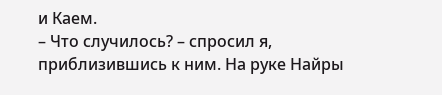и Каем.
– Что случилось? – спросил я, приблизившись к ним. На руке Найры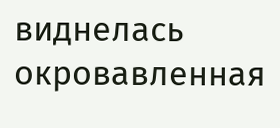виднелась окровавленная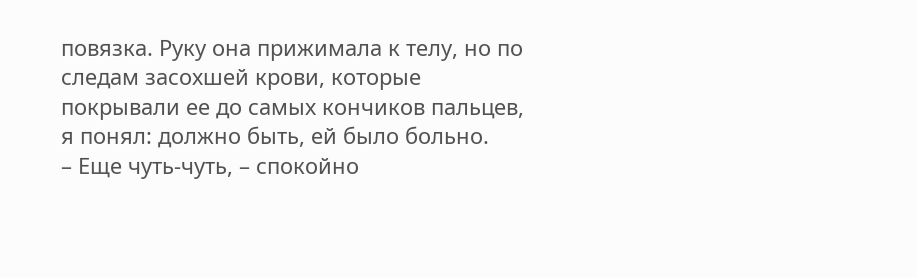повязка. Руку она прижимала к телу, но по следам засохшей крови, которые покрывали ее до самых кончиков пальцев, я понял: должно быть, ей было больно.
– Еще чуть-чуть, – спокойно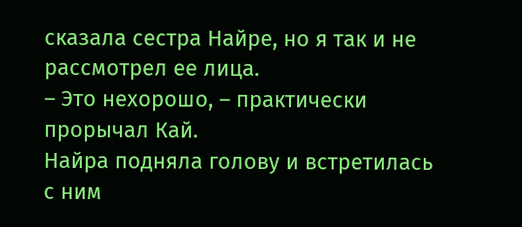сказала сестра Найре, но я так и не рассмотрел ее лица.
– Это нехорошо, – практически прорычал Кай.
Найра подняла голову и встретилась с ним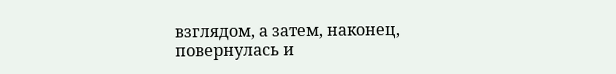взглядом, а затем, наконец, повернулась и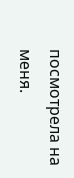посмотрела на меня.